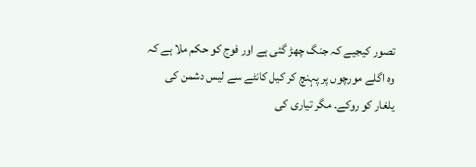تصور کیجیے کہ جنگ چھڑ گئی ہے اور فوج کو حکم ملا ہے کہ وہ اگلے مورچوں پر پہنچ کر کیل کانٹے سے لیس دشمن کی یلغار کو روکے۔ مگر تیاری کی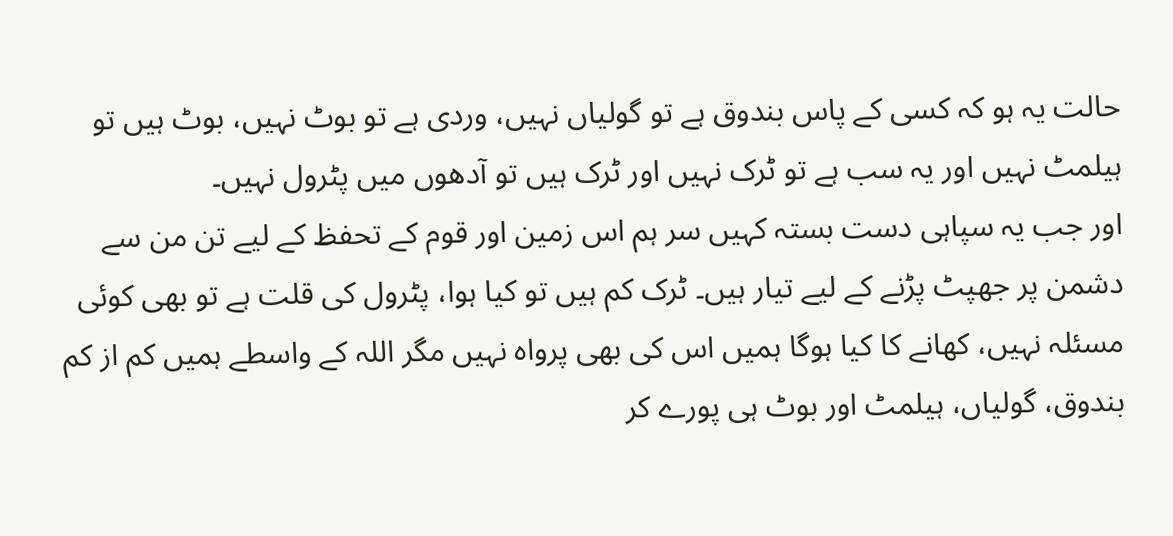حالت یہ ہو کہ کسی کے پاس بندوق ہے تو گولیاں نہیں، وردی ہے تو بوٹ نہیں، بوٹ ہیں تو ہیلمٹ نہیں اور یہ سب ہے تو ٹرک نہیں اور ٹرک ہیں تو آدھوں میں پٹرول نہیں۔
اور جب یہ سپاہی دست بستہ کہیں سر ہم اس زمین اور قوم کے تحفظ کے لیے تن من سے دشمن پر جھپٹ پڑنے کے لیے تیار ہیں۔ ٹرک کم ہیں تو کیا ہوا، پٹرول کی قلت ہے تو بھی کوئی مسئلہ نہیں، کھانے کا کیا ہوگا ہمیں اس کی بھی پرواہ نہیں مگر اللہ کے واسطے ہمیں کم از کم بندوق، گولیاں، ہیلمٹ اور بوٹ ہی پورے کر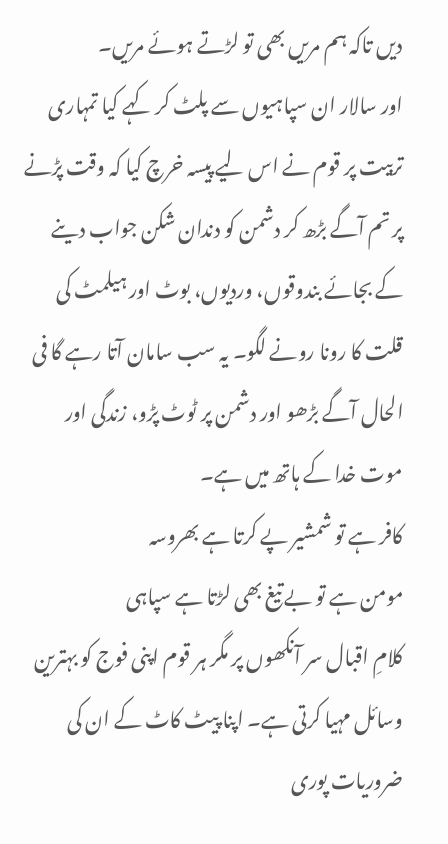دیں تاکہ ہم مریں بھی تو لڑتے ہوئے مریں۔
اور سالار ان سپاہیوں سے پلٹ کر کہے کیا تمہاری تربیت پر قوم نے اس لیے پیسہ خرچ کیا کہ وقت پڑنے پر تم آگے بڑھ کر دشمن کو دندان شکن جواب دینے کے بجائے بندوقوں، وردیوں، بوٹ اور ہیلمٹ کی قلت کا رونا رونے لگو۔ یہ سب سامان آتا رہے گا فی الحال آگے بڑھو اور دشمن پر ٹوٹ پڑو، زندگی اور موت خدا کے ہاتھ میں ہے۔
کافر ہے تو شمشیر پے کرتا ہے بھروسہ
مومن ہے تو بے تیغ بھی لڑتا ہے سپاہی
کلامِ اقبال سر آنکھوں پر مگر ہر قوم اپنی فوج کو بہترین وسائل مہیا کرتی ہے۔ اپنا پیٹ کاٹ کے ان کی ضروریات پوری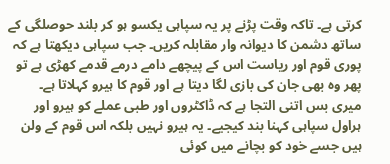کرتی ہے۔ تاکہ وقت پڑنے پر یہ سپاہی یکسو ہو کر بلند حوصلگی کے ساتھ دشمن کا دیوانہ وار مقابلہ کریں۔ جب سپاہی دیکھتا ہے کہ پوری قوم اور ریاست اس کے پیچھے دامے درمے قدمے کھڑی ہے تو پھر وہ بھی جان کی بازی لگا دیتا ہے اور قوم کا ہیرو کہلاتا ہے۔
میری بس اتنی التجا ہے کہ ڈاکٹروں اور طبی عملے کو ہیرو اور ہراول سپاہی کہنا بند کیجیے۔ یہ ہیرو نہیں بلکہ اس قوم کے ولن ہیں جسے خود کو بچانے میں کوئی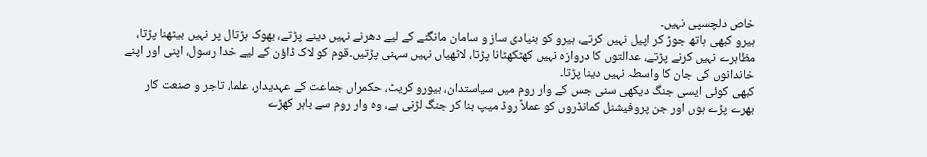خاص دلچسپی نہیں۔
ہیرو کبھی ہاتھ جوڑ کر اپیل نہیں کرتے، ہیرو کو بنیادی ساز و سامان مانگنے کے لیے دھرنے نہیں دینے پڑتے، بھوک ہڑتال پر نہیں بیٹھنا پڑتا، مظاہرے نہیں کرنے پڑتے، عدالتوں کا دروازہ نہیں کھٹکھٹانا پڑتا، لاٹھیاں نہیں سہنی پڑتیں۔قوم کو لاک ڈاؤن کے لیے خدا رسول، اپنی اور اپنے خاندانوں کی جان کا واسطہ نہیں دینا پڑتا۔
کبھی کوئی ایسی جنگ دیکھی سنی جس کے وار روم میں سیاستدان، بیورو کریٹ، حکمراں جماعت کے عہدیدار، علما، تاجر و صنعت کار بھرے پڑے ہوں اور جن پروفیشنل کمانڈروں کو عملاً روڈ میپ بنا کر جنگ لڑنی ہے، وہ وار روم سے باہر کھڑے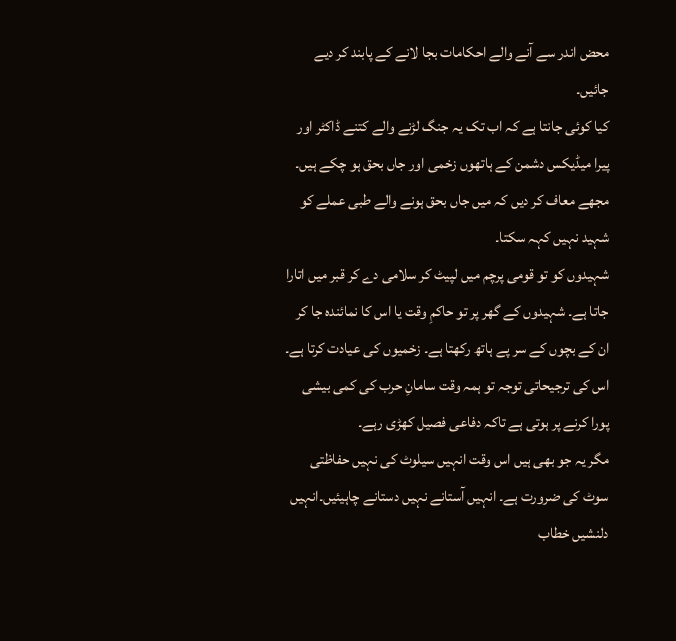محض اندر سے آنے والے احکامات بجا لانے کے پابند کر دیے جائیں۔
کیا کوئی جانتا ہے کہ اب تک یہ جنگ لڑنے والے کتنے ڈاکٹر اور پیرا میڈیکس دشمن کے ہاتھوں زخمی اور جاں بحق ہو چکے ہیں۔ مجھے معاف کر دیں کہ میں جاں بحق ہونے والے طبی عملے کو شہید نہیں کہہ سکتا۔
شہیدوں کو تو قومی پرچم میں لپیٹ کر سلامی دے کر قبر میں اتارا جاتا ہے۔ شہیدوں کے گھر پر تو حاکمِ وقت یا اس کا نمائندہ جا کر ان کے بچوں کے سر پے ہاتھ رکھتا ہے۔ زخمیوں کی عیادت کرتا ہے۔ اس کی ترجیحاتی توجہ تو ہمہ وقت سامانِ حرب کی کمی بیشی پورا کرنے پر ہوتی ہے تاکہ دفاعی فصیل کھڑی رہے۔
مگر یہ جو بھی ہیں اس وقت انہیں سیلوٹ کی نہیں حفاظتی سوٹ کی ضرورت ہے۔ انہیں آستانے نہیں دستانے چاہیئیں۔انہیں دلنشیں خطاب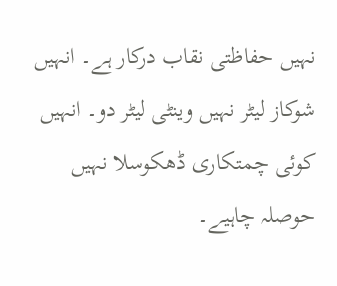نہیں حفاظتی نقاب درکار ہے۔ انہیں شوکاز لیٹر نہیں وینٹی لیٹر دو۔ انہیں کوئی چمتکاری ڈھکوسلا نہیں حوصلہ چاہیے۔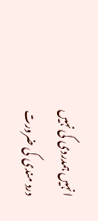انہیں ہمدردی کی نہیں درد مندی کی ضرورت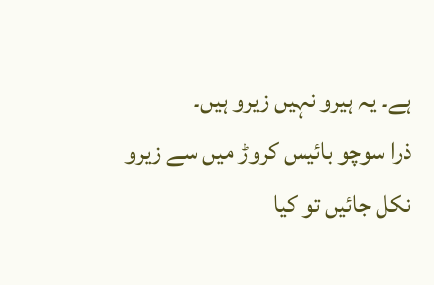ہے۔ یہ ہیرو نہیں زیرو ہیں۔
ذرا سوچو بائیس کروڑ میں سے زیرو نکل جائیں تو کیا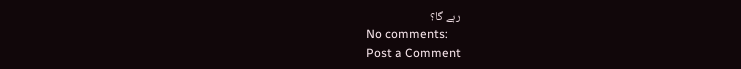رہے گا؟
No comments:
Post a Comment